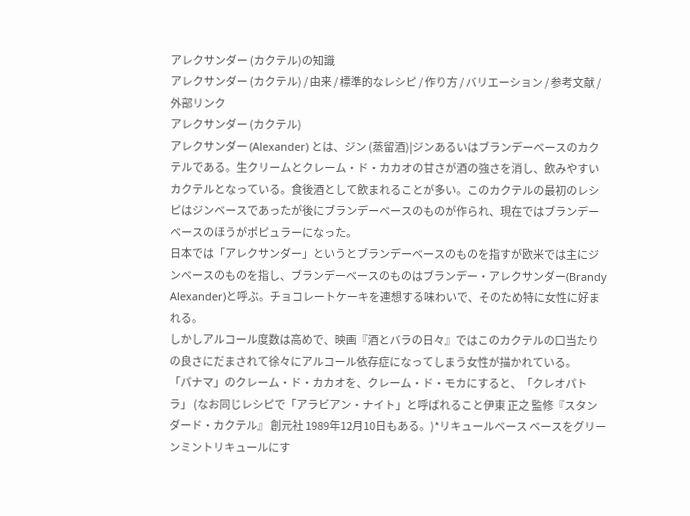アレクサンダー (カクテル)の知識
アレクサンダー (カクテル) / 由来 / 標準的なレシピ / 作り方 / バリエーション / 参考文献 / 外部リンク
アレクサンダー (カクテル)
アレクサンダー (Alexander) とは、ジン (蒸留酒)|ジンあるいはブランデーベースのカクテルである。生クリームとクレーム・ド・カカオの甘さが酒の強さを消し、飲みやすいカクテルとなっている。食後酒として飲まれることが多い。このカクテルの最初のレシピはジンベースであったが後にブランデーベースのものが作られ、現在ではブランデーベースのほうがポピュラーになった。
日本では「アレクサンダー」というとブランデーベースのものを指すが欧米では主にジンベースのものを指し、ブランデーベースのものはブランデー・アレクサンダー(Brandy Alexander)と呼ぶ。チョコレートケーキを連想する味わいで、そのため特に女性に好まれる。
しかしアルコール度数は高めで、映画『酒とバラの日々』ではこのカクテルの口当たりの良さにだまされて徐々にアルコール依存症になってしまう女性が描かれている。
「パナマ」のクレーム・ド・カカオを、クレーム・ド・モカにすると、「クレオパトラ」 (なお同じレシピで「アラビアン・ナイト」と呼ばれること伊東 正之 監修『スタンダード・カクテル』 創元社 1989年12月10日もある。)*リキュールベース ベースをグリーンミントリキュールにす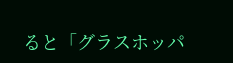ると「グラスホッパ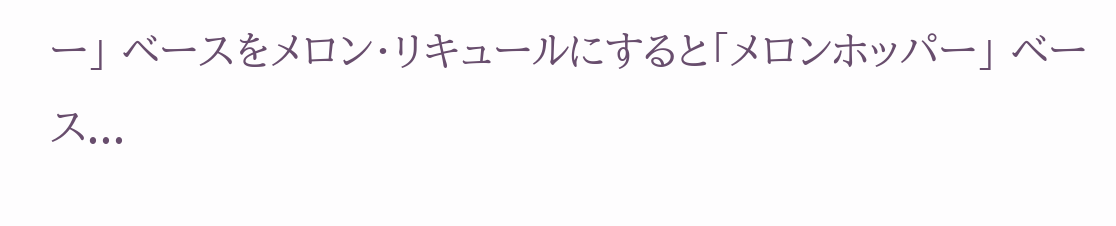ー」 ベースをメロン・リキュールにすると「メロンホッパー」 ベース...